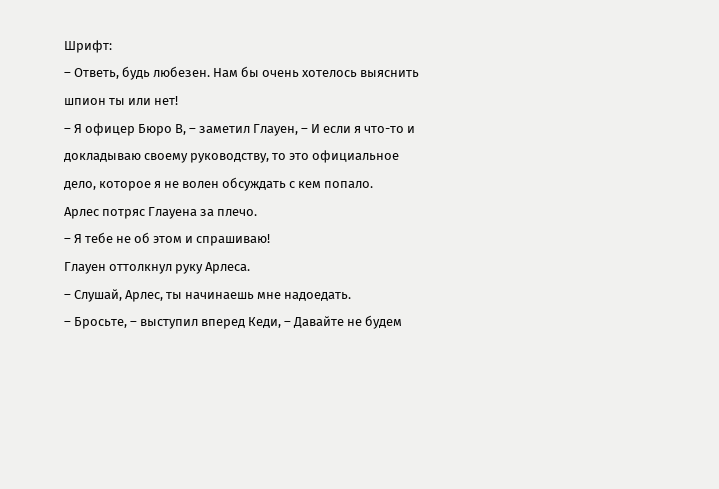Шрифт:
– Ответь, будь любезен. Нам бы очень хотелось выяснить шпион ты или нет!
– Я офицер Бюро В, – заметил Глауен, – И если я что-то и докладываю своему руководству, то это официальное дело, которое я не волен обсуждать с кем попало.
Арлес потряс Глауена за плечо.
– Я тебе не об этом и спрашиваю!
Глауен оттолкнул руку Арлеса.
– Слушай, Арлес, ты начинаешь мне надоедать.
– Бросьте, – выступил вперед Кеди, – Давайте не будем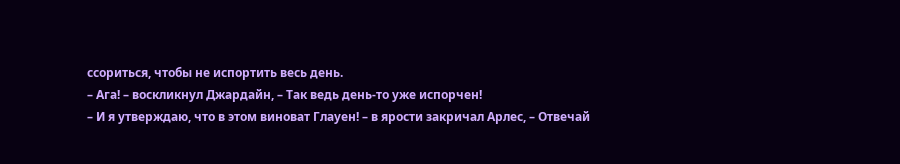ссориться, чтобы не испортить весь день.
– Ага! – воскликнул Джардайн, – Так ведь день-то уже испорчен!
– И я утверждаю, что в этом виноват Глауен! – в ярости закричал Арлес, – Отвечай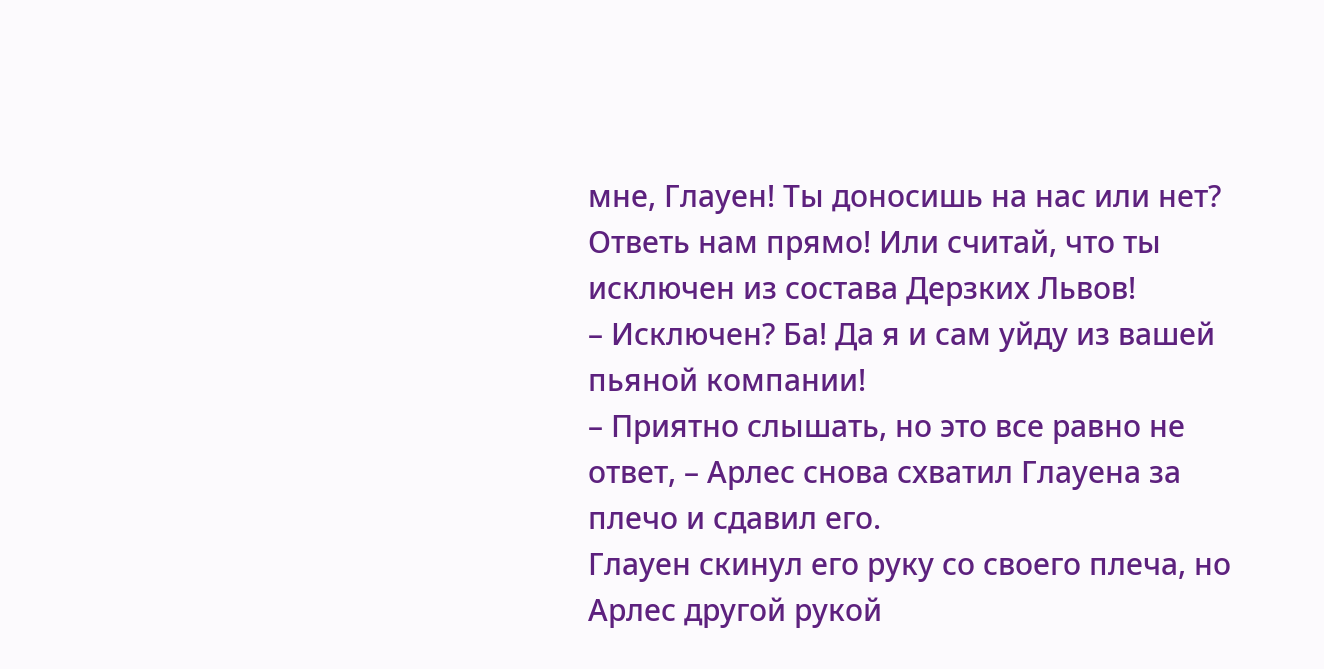мне, Глауен! Ты доносишь на нас или нет? Ответь нам прямо! Или считай, что ты исключен из состава Дерзких Львов!
– Исключен? Ба! Да я и сам уйду из вашей пьяной компании!
– Приятно слышать, но это все равно не ответ, – Арлес снова схватил Глауена за плечо и сдавил его.
Глауен скинул его руку со своего плеча, но Арлес другой рукой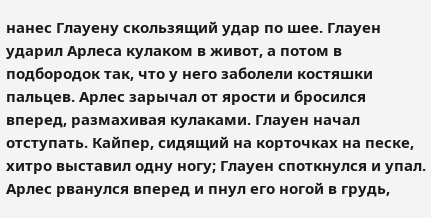нанес Глауену скользящий удар по шее. Глауен ударил Арлеса кулаком в живот, а потом в подбородок так, что у него заболели костяшки пальцев. Арлес зарычал от ярости и бросился вперед, размахивая кулаками. Глауен начал отступать. Кайпер, сидящий на корточках на песке, хитро выставил одну ногу; Глауен споткнулся и упал. Арлес рванулся вперед и пнул его ногой в грудь,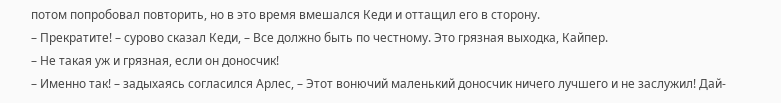потом попробовал повторить, но в это время вмешался Кеди и оттащил его в сторону.
– Прекратите! – сурово сказал Кеди, – Все должно быть по честному. Это грязная выходка, Кайпер.
– Не такая уж и грязная, если он доносчик!
– Именно так! – задыхаясь согласился Арлес, – Этот вонючий маленький доносчик ничего лучшего и не заслужил! Дай-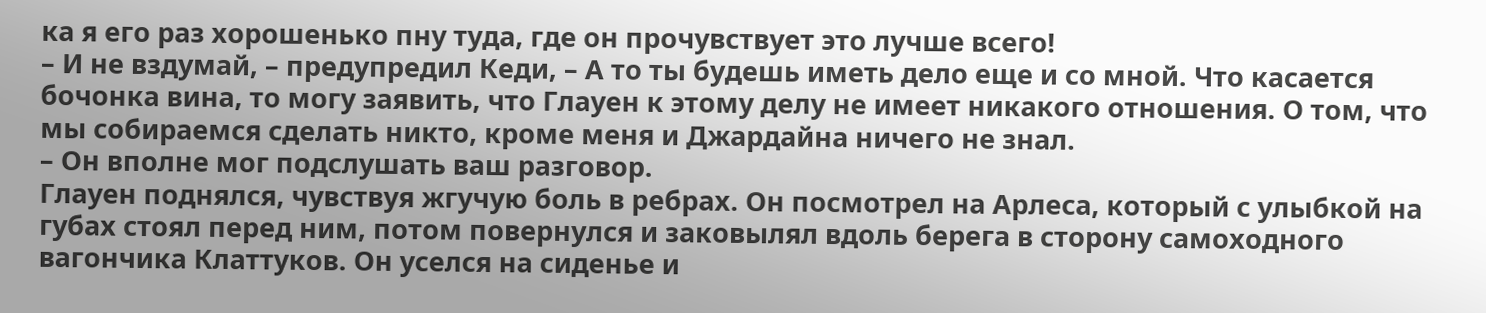ка я его раз хорошенько пну туда, где он прочувствует это лучше всего!
– И не вздумай, – предупредил Кеди, – А то ты будешь иметь дело еще и со мной. Что касается бочонка вина, то могу заявить, что Глауен к этому делу не имеет никакого отношения. О том, что мы собираемся сделать никто, кроме меня и Джардайна ничего не знал.
– Он вполне мог подслушать ваш разговор.
Глауен поднялся, чувствуя жгучую боль в ребрах. Он посмотрел на Арлеса, который с улыбкой на губах стоял перед ним, потом повернулся и заковылял вдоль берега в сторону самоходного вагончика Клаттуков. Он уселся на сиденье и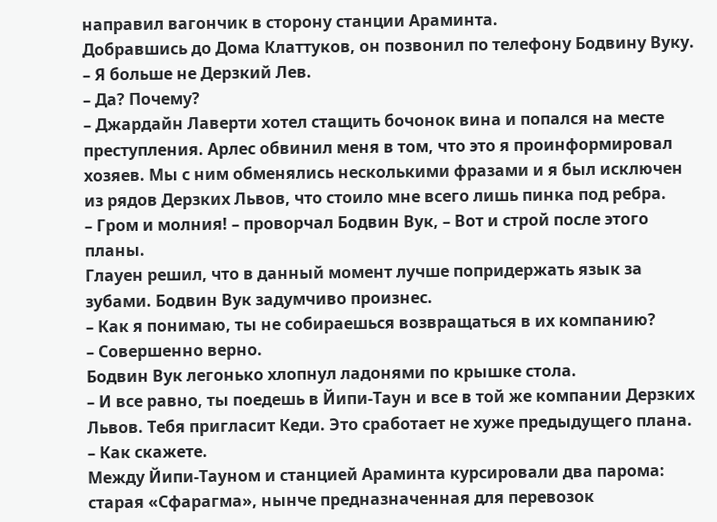направил вагончик в сторону станции Араминта.
Добравшись до Дома Клаттуков, он позвонил по телефону Бодвину Вуку.
– Я больше не Дерзкий Лев.
– Да? Почему?
– Джардайн Лаверти хотел стащить бочонок вина и попался на месте преступления. Арлес обвинил меня в том, что это я проинформировал хозяев. Мы с ним обменялись несколькими фразами и я был исключен из рядов Дерзких Львов, что стоило мне всего лишь пинка под ребра.
– Гром и молния! – проворчал Бодвин Вук, – Вот и строй после этого планы.
Глауен решил, что в данный момент лучше попридержать язык за зубами. Бодвин Вук задумчиво произнес.
– Как я понимаю, ты не собираешься возвращаться в их компанию?
– Совершенно верно.
Бодвин Вук легонько хлопнул ладонями по крышке стола.
– И все равно, ты поедешь в Йипи-Таун и все в той же компании Дерзких Львов. Тебя пригласит Кеди. Это сработает не хуже предыдущего плана.
– Как скажете.
Между Йипи-Тауном и станцией Араминта курсировали два парома: старая «Сфарагма», нынче предназначенная для перевозок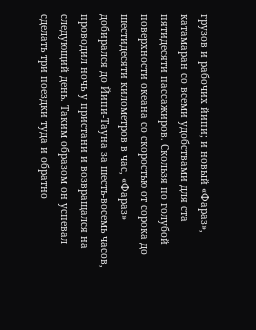грузов и рабочих йипи; и новый «Фараз», катамаран со всеми удобствами для ста пятидесяти пассажиров. Скользя по голубой поверхности океана со скоростью от сорока до шестидесяти километров в час, «Фараз» добирался до Йипи-Тауна за шесть-восемь часов, проводил ночь у пристани и возвращался на следующий день. Таким образом он успевал сделать три поездки туда и обратно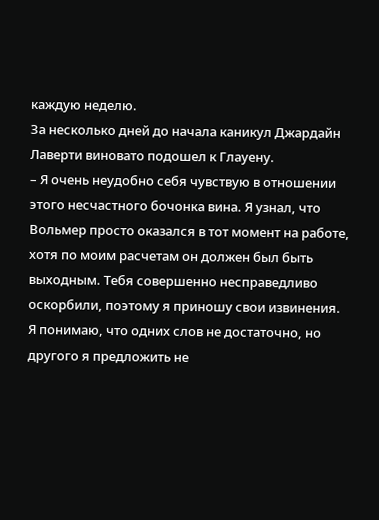каждую неделю.
За несколько дней до начала каникул Джардайн Лаверти виновато подошел к Глауену.
– Я очень неудобно себя чувствую в отношении этого несчастного бочонка вина. Я узнал, что Вольмер просто оказался в тот момент на работе, хотя по моим расчетам он должен был быть выходным. Тебя совершенно несправедливо оскорбили, поэтому я приношу свои извинения. Я понимаю, что одних слов не достаточно, но другого я предложить не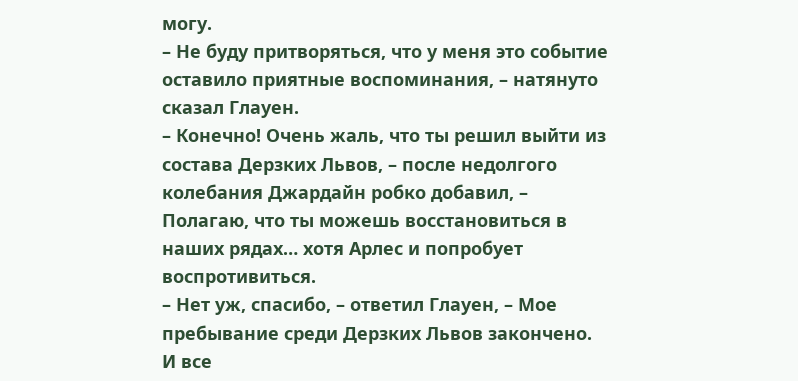могу.
– Не буду притворяться, что у меня это событие оставило приятные воспоминания, – натянуто сказал Глауен.
– Конечно! Очень жаль, что ты решил выйти из состава Дерзких Львов, – после недолгого колебания Джардайн робко добавил, – Полагаю, что ты можешь восстановиться в наших рядах… хотя Арлес и попробует воспротивиться.
– Нет уж, спасибо, – ответил Глауен, – Мое пребывание среди Дерзких Львов закончено. И все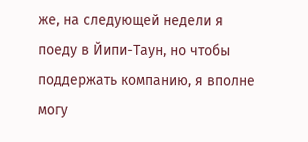же, на следующей недели я поеду в Йипи-Таун, но чтобы поддержать компанию, я вполне могу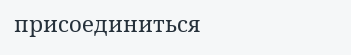присоединиться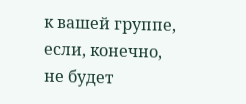к вашей группе, если, конечно, не будет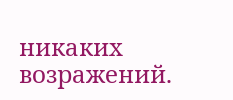никаких возражений.